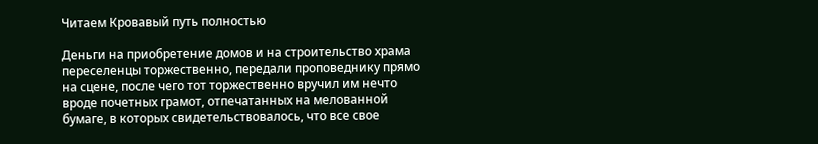Читаем Кровавый путь полностью

Деньги на приобретение домов и на строительство храма переселенцы торжественно, передали проповеднику прямо на сцене, после чего тот торжественно вручил им нечто вроде почетных грамот, отпечатанных на мелованной бумаге, в которых свидетельствовалось, что все свое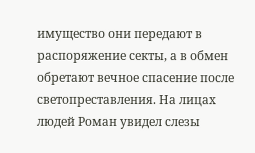имущество они передают в распоряжение секты, а в обмен обретают вечное спасение после светопреставления. На лицах людей Роман увидел слезы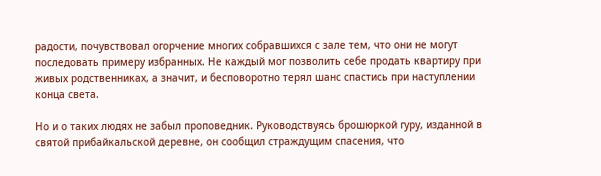радости, почувствовал огорчение многих собравшихся с зале тем, что они не могут последовать примеру избранных. Не каждый мог позволить себе продать квартиру при живых родственниках, а значит, и бесповоротно терял шанс спастись при наступлении конца света.

Но и о таких людях не забыл проповедник. Руководствуясь брошюркой гуру, изданной в святой прибайкальской деревне, он сообщил страждущим спасения, что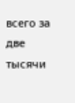всего за две тысячи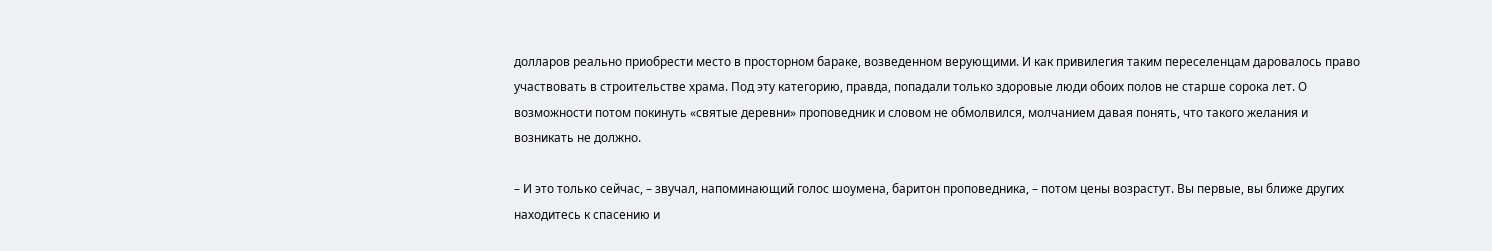долларов реально приобрести место в просторном бараке, возведенном верующими. И как привилегия таким переселенцам даровалось право участвовать в строительстве храма. Под эту категорию, правда, попадали только здоровые люди обоих полов не старше сорока лет. О возможности потом покинуть «святые деревни» проповедник и словом не обмолвился, молчанием давая понять, что такого желания и возникать не должно.

– И это только сейчас, – звучал, напоминающий голос шоумена, баритон проповедника, – потом цены возрастут. Вы первые, вы ближе других находитесь к спасению и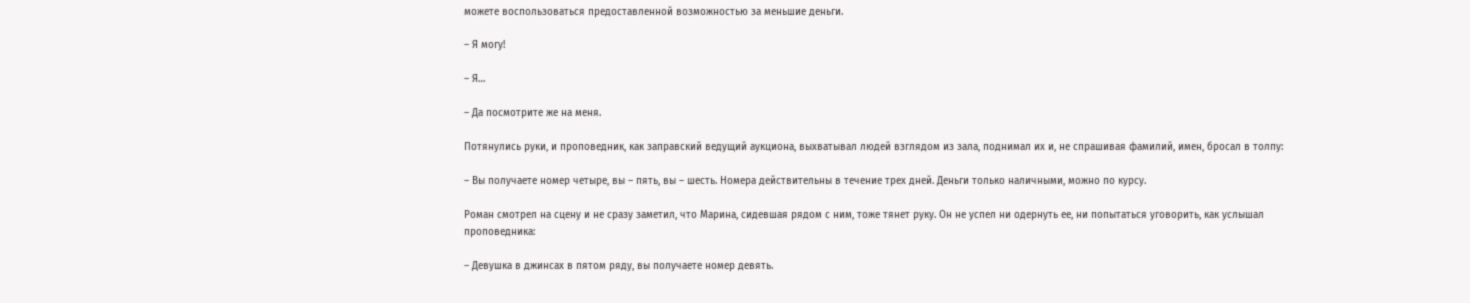можете воспользоваться предоставленной возможностью за меньшие деньги.

– Я могу!

– Я…

– Да посмотрите же на меня.

Потянулись руки, и проповедник, как заправский ведущий аукциона, выхватывал людей взглядом из зала, поднимал их и, не спрашивая фамилий, имен, бросал в толпу:

– Вы получаете номер четыре, вы – пять, вы – шесть. Номера действительны в течение трех дней. Деньги только наличными, можно по курсу.

Роман смотрел на сцену и не сразу заметил, что Марина, сидевшая рядом с ним, тоже тянет руку. Он не успел ни одернуть ее, ни попытаться уговорить, как услышал проповедника:

– Девушка в джинсах в пятом ряду, вы получаете номер девять.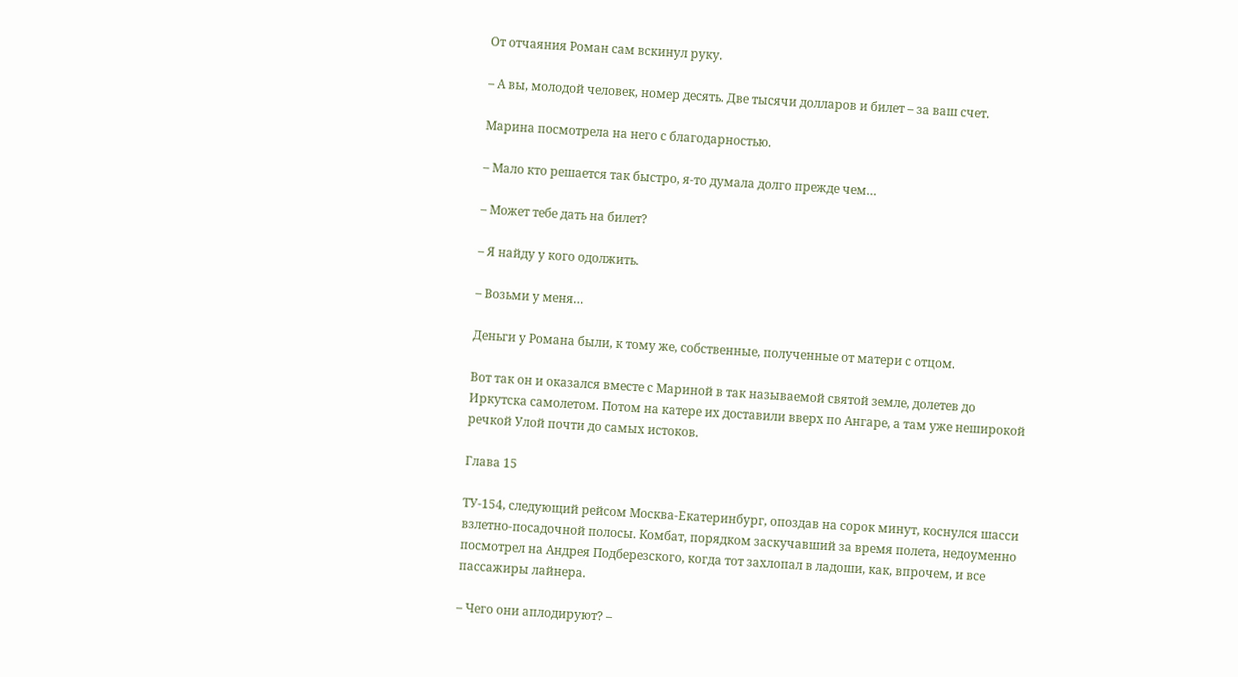От отчаяния Роман сам вскинул руку.

– А вы, молодой человек, номер десять. Две тысячи долларов и билет – за ваш счет.

Марина посмотрела на него с благодарностью.

– Мало кто решается так быстро, я-то думала долго прежде чем…

– Может тебе дать на билет?

– Я найду у кого одолжить.

– Возьми у меня…

Деньги у Романа были, к тому же, собственные, полученные от матери с отцом.

Вот так он и оказался вместе с Мариной в так называемой святой земле, долетев до Иркутска самолетом. Потом на катере их доставили вверх по Ангаре, а там уже неширокой речкой Улой почти до самых истоков.

Глава 15

ТУ-154, следующий рейсом Москва-Екатеринбург, опоздав на сорок минут, коснулся шасси взлетно-посадочной полосы. Комбат, порядком заскучавший за время полета, недоуменно посмотрел на Андрея Подберезского, когда тот захлопал в ладоши, как, впрочем, и все пассажиры лайнера.

– Чего они аплодируют? –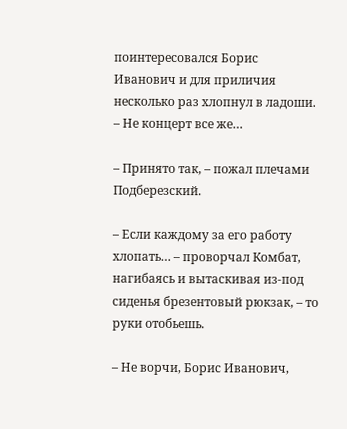поинтересовался Борис Иванович и для приличия несколько раз хлопнул в ладоши. – Не концерт все же…

– Принято так, – пожал плечами Подберезский.

– Если каждому за его работу хлопать… – проворчал Комбат, нагибаясь и вытаскивая из-под сиденья брезентовый рюкзак, – то руки отобьешь.

– Не ворчи, Борис Иванович,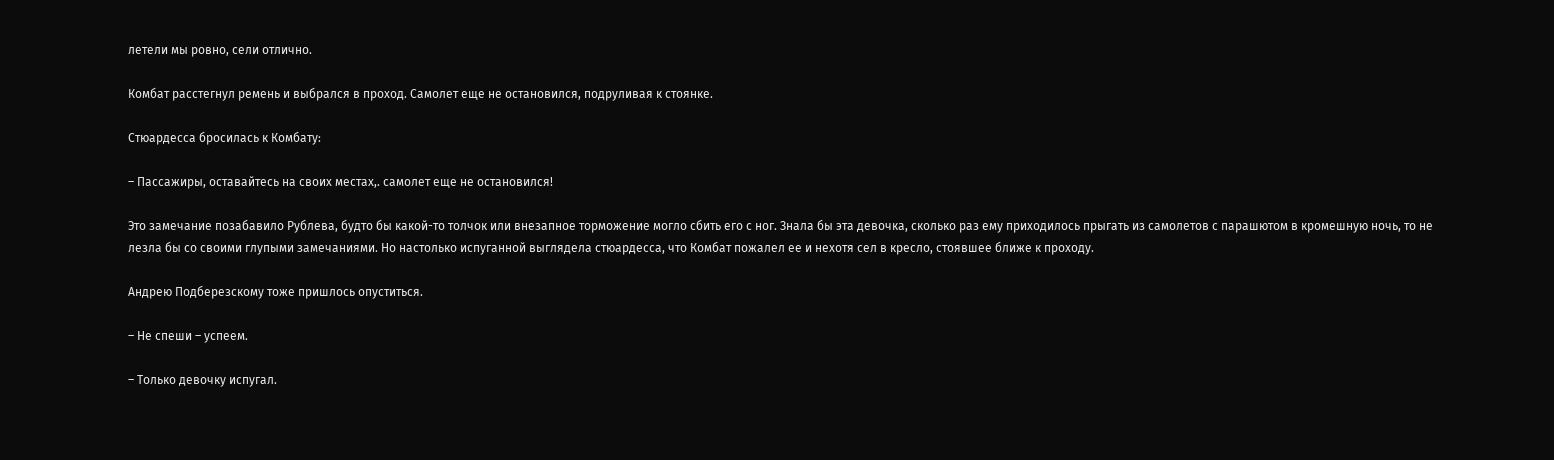летели мы ровно, сели отлично.

Комбат расстегнул ремень и выбрался в проход. Самолет еще не остановился, подруливая к стоянке.

Стюардесса бросилась к Комбату:

– Пассажиры, оставайтесь на своих местах,. самолет еще не остановился!

Это замечание позабавило Рублева, будто бы какой-то толчок или внезапное торможение могло сбить его с ног. Знала бы эта девочка, сколько раз ему приходилось прыгать из самолетов с парашютом в кромешную ночь, то не лезла бы со своими глупыми замечаниями. Но настолько испуганной выглядела стюардесса, что Комбат пожалел ее и нехотя сел в кресло, стоявшее ближе к проходу.

Андрею Подберезскому тоже пришлось опуститься.

– Не спеши – успеем.

– Только девочку испугал.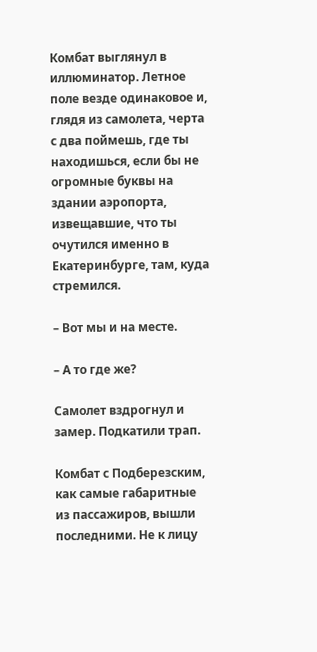Комбат выглянул в иллюминатор. Летное поле везде одинаковое и, глядя из самолета, черта с два поймешь, где ты находишься, если бы не огромные буквы на здании аэропорта, извещавшие, что ты очутился именно в Екатеринбурге, там, куда стремился.

– Вот мы и на месте.

– А то где же?

Самолет вздрогнул и замер. Подкатили трап.

Комбат с Подберезским, как самые габаритные из пассажиров, вышли последними. Не к лицу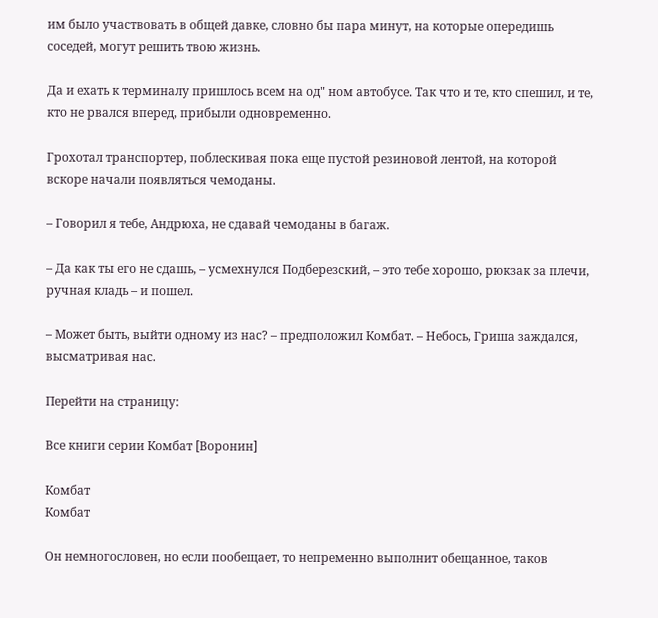им было участвовать в общей давке, словно бы пара минут, на которые опередишь соседей, могут решить твою жизнь.

Да и ехать к терминалу пришлось всем на од" ном автобусе. Так что и те, кто спешил, и те, кто не рвался вперед, прибыли одновременно.

Грохотал транспортер, поблескивая пока еще пустой резиновой лентой, на которой вскоре начали появляться чемоданы.

– Говорил я тебе, Андрюха, не сдавай чемоданы в багаж.

– Да как ты его не сдашь, – усмехнулся Подберезский, – это тебе хорошо, рюкзак за плечи, ручная кладь – и пошел.

– Может быть, выйти одному из нас? – предположил Комбат. – Небось, Гриша заждался, высматривая нас.

Перейти на страницу:

Все книги серии Комбат [Воронин]

Комбат
Комбат

Он немногословен, но если пообещает, то непременно выполнит обещанное, таков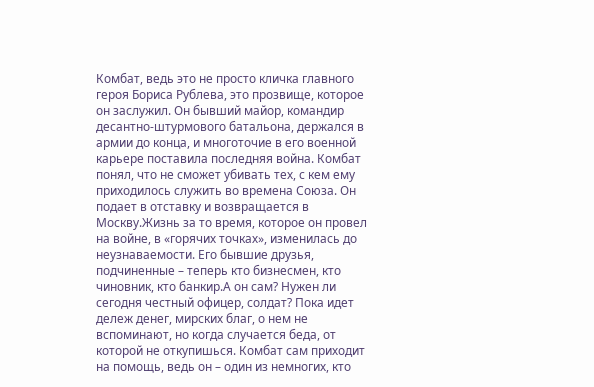Комбат, ведь это не просто кличка главного героя Бориса Рублева, это прозвище, которое он заслужил. Он бывший майор, командир десантно-штурмового батальона, держался в армии до конца, и многоточие в его военной карьере поставила последняя война. Комбат понял, что не сможет убивать тех, с кем ему приходилось служить во времена Союза. Он подает в отставку и возвращается в Москву.Жизнь за то время, которое он провел на войне, в «горячих точках», изменилась до неузнаваемости. Его бывшие друзья, подчиненные – теперь кто бизнесмен, кто чиновник, кто банкир.А он сам? Нужен ли сегодня честный офицер, солдат? Пока идет дележ денег, мирских благ, о нем не вспоминают, но когда случается беда, от которой не откупишься. Комбат сам приходит на помощь, ведь он – один из немногих, кто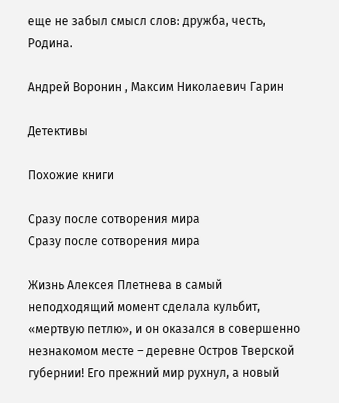еще не забыл смысл слов: дружба, честь, Родина.

Андрей Воронин , Максим Николаевич Гарин

Детективы

Похожие книги

Сразу после сотворения мира
Сразу после сотворения мира

Жизнь Алексея Плетнева в самый неподходящий момент сделала кульбит, «мертвую петлю», и он оказался в совершенно незнакомом месте – деревне Остров Тверской губернии! Его прежний мир рухнул, а новый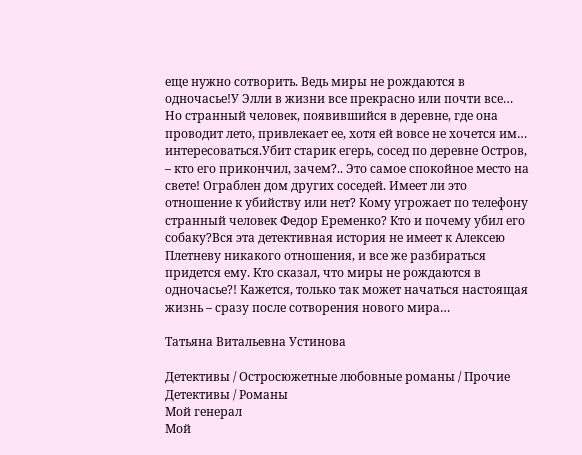еще нужно сотворить. Ведь миры не рождаются в одночасье!У Элли в жизни все прекрасно или почти все… Но странный человек, появившийся в деревне, где она проводит лето, привлекает ее, хотя ей вовсе не хочется им… интересоваться.Убит старик егерь, сосед по деревне Остров, – кто его прикончил, зачем?.. Это самое спокойное место на свете! Ограблен дом других соседей. Имеет ли это отношение к убийству или нет? Кому угрожает по телефону странный человек Федор Еременко? Кто и почему убил его собаку?Вся эта детективная история не имеет к Алексею Плетневу никакого отношения, и все же разбираться придется ему. Кто сказал, что миры не рождаются в одночасье?! Кажется, только так может начаться настоящая жизнь – сразу после сотворения нового мира…

Татьяна Витальевна Устинова

Детективы / Остросюжетные любовные романы / Прочие Детективы / Романы
Мой генерал
Мой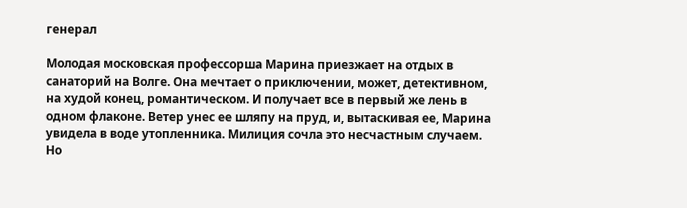генерал

Молодая московская профессорша Марина приезжает на отдых в санаторий на Волге. Она мечтает о приключении, может, детективном, на худой конец, романтическом. И получает все в первый же лень в одном флаконе. Ветер унес ее шляпу на пруд, и, вытаскивая ее, Марина увидела в воде утопленника. Милиция сочла это несчастным случаем. Но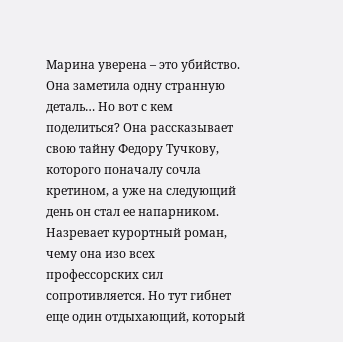Марина уверена – это убийство. Она заметила одну странную деталь… Но вот с кем поделиться? Она рассказывает свою тайну Федору Тучкову, которого поначалу сочла кретином, а уже на следующий день он стал ее напарником. Назревает курортный роман, чему она изо всех профессорских сил сопротивляется. Но тут гибнет еще один отдыхающий, который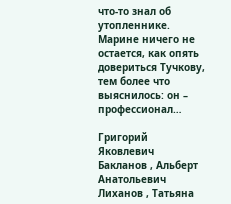что-то знал об утопленнике. Марине ничего не остается, как опять довериться Тучкову, тем более что выяснилось: он – профессионал…

Григорий Яковлевич Бакланов , Альберт Анатольевич Лиханов , Татьяна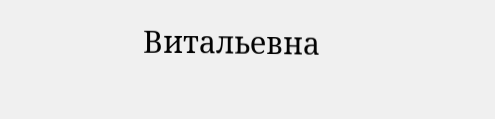Витальевна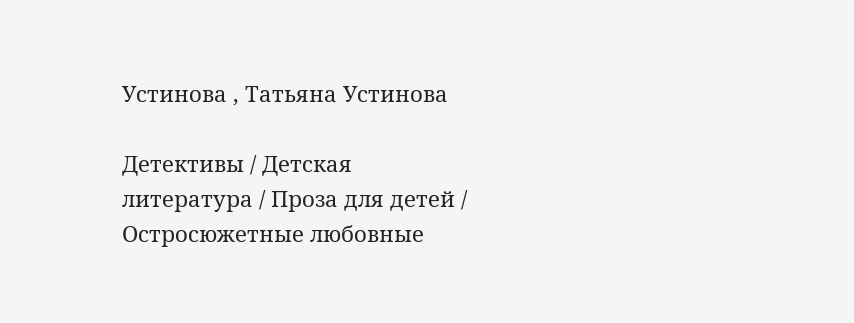Устинова , Татьяна Устинова

Детективы / Детская литература / Проза для детей / Остросюжетные любовные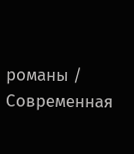романы / Современная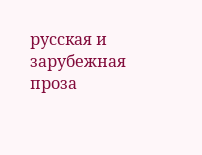русская и зарубежная проза